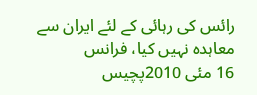رائس کی رہائی کے لئے ایران سے معاہدہ نہیں کیا، فرانس
16 مئی 2010پچیس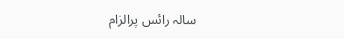سالہ رائس پرالزام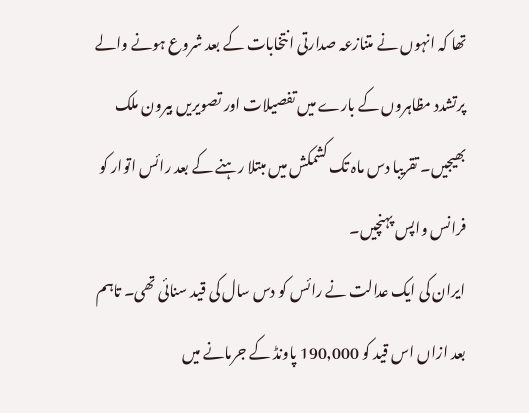تھا کہ انہوں نے متنازعہ صدارتی انتخابات کے بعد شروع ہونے والے پرتشدد مظاہروں کے بارے میں تفصیلات اور تصویریں بیرون ملک بھیجیں۔ تقریبا دس ماہ تک کشمکش میں مبتلا رہنے کے بعد رائس اتوار کو فرانس واپس پہنچیں۔
ایران کی ایک عدالت نے رائس کو دس سال کی قید سنائی تھی۔ تاہم بعد ازاں اس قید کو 190,000 پاونڈ کے جرمانے میں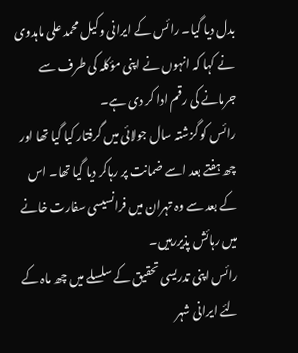بدل دیا گیا۔ رائس کے ایرانی وکیل محمد علی ماہدوی نے کہا کہ انہوں نے اپنی مؤکلہ کی طرف سے جرمانے کی رقم ادا کر دی ہے۔
رائس کو گزشتہ سال جولائی میں گرفتار کیا گیا تھا اور چھ ہفتے بعد اسے ضمانت پر رہاکر دیا گیا تھا۔ اس کے بعد سے وہ تہران میں فرانسیسی سفارت خانے میں رہائش پذیررہیں۔
رائس اپنی تدریسی تحقیق کے سلسلے میں چھ ماہ کے لئے ایرانی شہر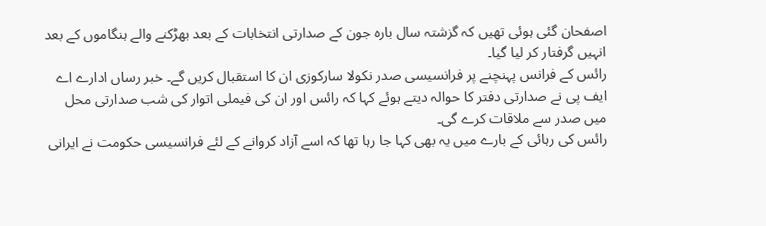اصفحان گئی ہوئی تھیں کہ گزشتہ سال بارہ جون کے صدارتی انتخابات کے بعد بھڑکنے والے ہنگاموں کے بعد انہیں گرفتار کر لیا گیا۔
رائس کے فرانس پہنچنے پر فرانسیسی صدر نکولا سارکوزی ان کا استقبال کریں گے۔ خبر رساں ادارے اے ایف پی نے صدارتی دفتر کا حوالہ دیتے ہوئے کہا کہ رائس اور ان کی فیملی اتوار کی شب صدارتی محل میں صدر سے ملاقات کرے گی۔
رائس کی رہائی کے بارے میں یہ بھی کہا جا رہا تھا کہ اسے آزاد کروانے کے لئے فرانسیسی حکومت نے ایرانی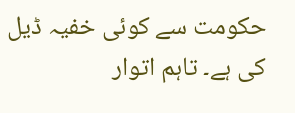حکومت سے کوئی خفیہ ڈیل کی ہے۔ تاہم اتوار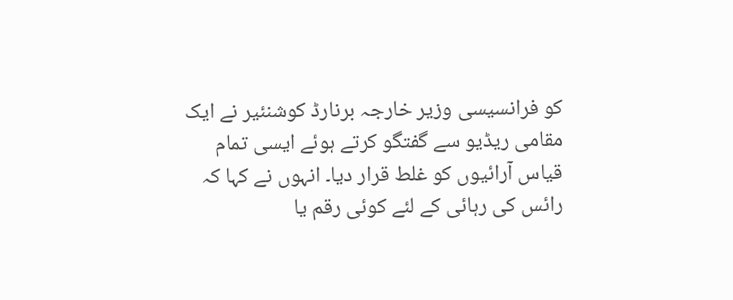کو فرانسیسی وزیر خارجہ برنارڈ کوشنئیر نے ایک مقامی ریڈیو سے گفتگو کرتے ہوئے ایسی تمام قیاس آرائیوں کو غلط قرار دیا۔ انہوں نے کہا کہ رائس کی رہائی کے لئے کوئی رقم یا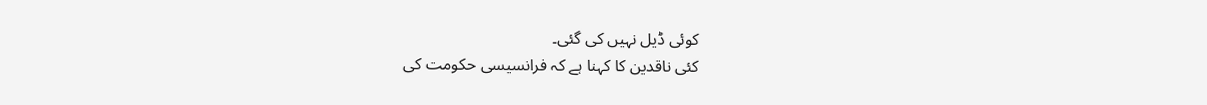کوئی ڈیل نہیں کی گئی۔
کئی ناقدین کا کہنا ہے کہ فرانسیسی حکومت کی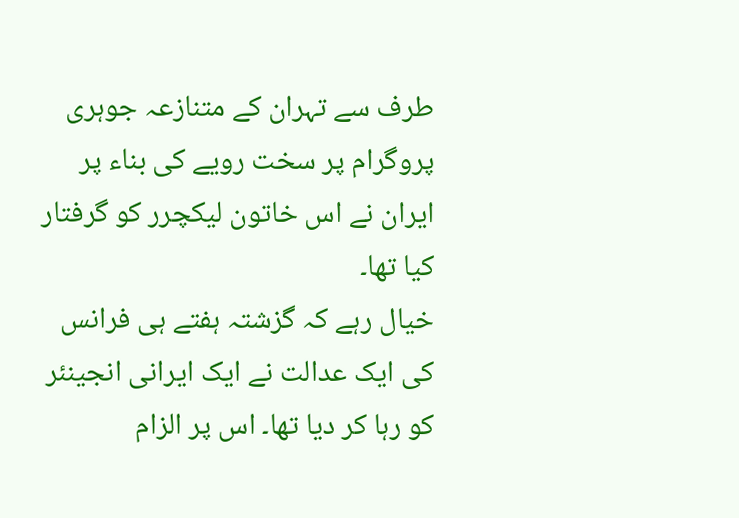طرف سے تہران کے متنازعہ جوہری پروگرام پر سخت رویے کی بناء پر ایران نے اس خاتون لیکچرر کو گرفتار کیا تھا۔
خیال رہے کہ گزشتہ ہفتے ہی فرانس کی ایک عدالت نے ایک ایرانی انجینئر کو رہا کر دیا تھا۔ اس پر الزام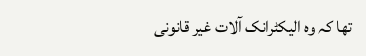تھا کہ وہ الیکٹرانک آلات غیر قانونی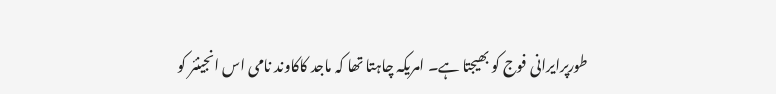طورپرایرانی فوج کو بھیجتا ہے۔ امریکہ چاہتا تھا کہ ماجد کاکاوند نامی اس انجینئر کو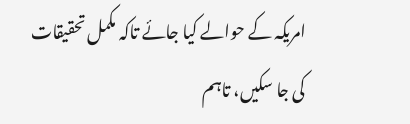امریکہ کے حوالے کیا جائے تاکہ مکمل تحقیقات کی جا سکیں، تاہم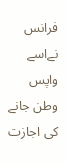فرانس نےاسے واپس وطن جانے کی اجازت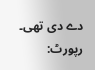دے دی تھی۔
رپورٹ: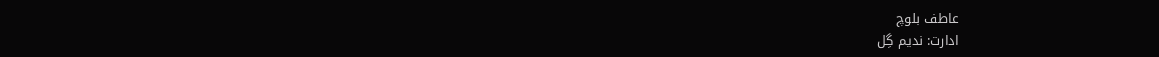عاطف بلوچ
ادارت: ندیم گِل